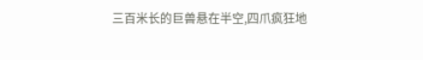三百米长的巨兽悬在半空,四爪疯狂地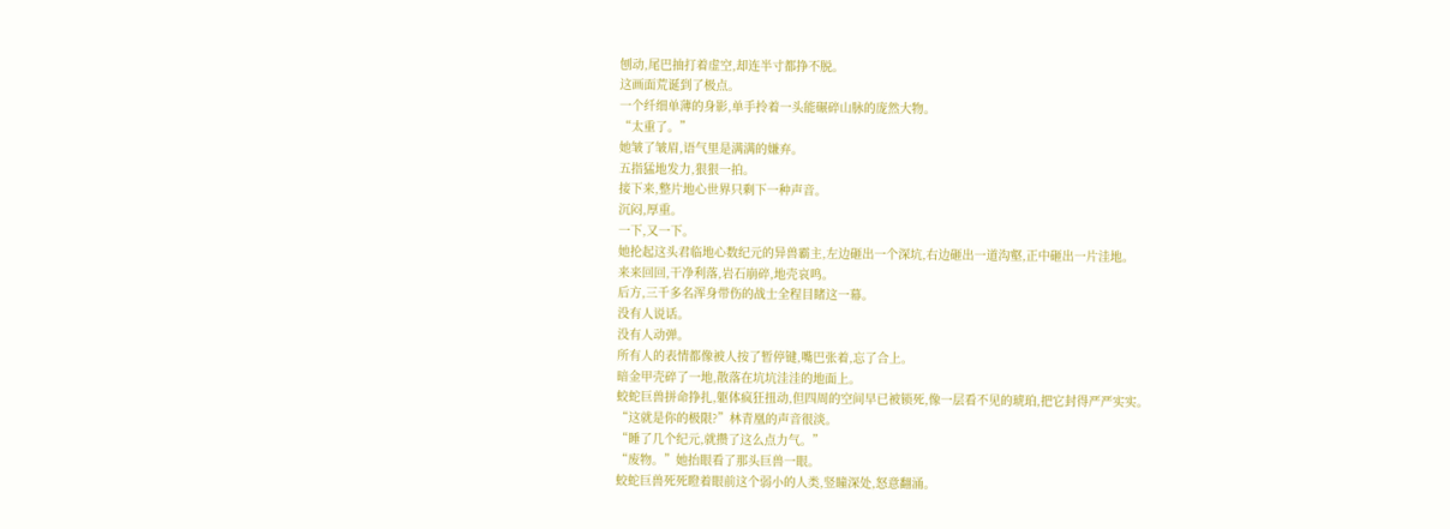刨动,尾巴抽打着虚空,却连半寸都挣不脱。
这画面荒诞到了极点。
一个纤细单薄的身影,单手拎着一头能碾碎山脉的庞然大物。
“太重了。”
她皱了皱眉,语气里是满满的嫌弃。
五指猛地发力,狠狠一拍。
接下来,整片地心世界只剩下一种声音。
沉闷,厚重。
一下,又一下。
她抡起这头君临地心数纪元的异兽霸主,左边砸出一个深坑,右边砸出一道沟壑,正中砸出一片洼地。
来来回回,干净利落,岩石崩碎,地壳哀鸣。
后方,三千多名浑身带伤的战士全程目睹这一幕。
没有人说话。
没有人动弹。
所有人的表情都像被人按了暂停键,嘴巴张着,忘了合上。
暗金甲壳碎了一地,散落在坑坑洼洼的地面上。
蛟蛇巨兽拼命挣扎,躯体疯狂扭动,但四周的空间早已被锁死,像一层看不见的琥珀,把它封得严严实实。
“这就是你的极限?”林青凰的声音很淡。
“睡了几个纪元,就攒了这么点力气。”
“废物。”她抬眼看了那头巨兽一眼。
蛟蛇巨兽死死瞪着眼前这个弱小的人类,竖瞳深处,怒意翻涌。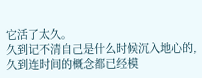它活了太久。
久到记不清自己是什么时候沉入地心的,久到连时间的概念都已经模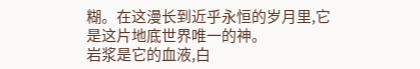糊。在这漫长到近乎永恒的岁月里,它是这片地底世界唯一的神。
岩浆是它的血液,白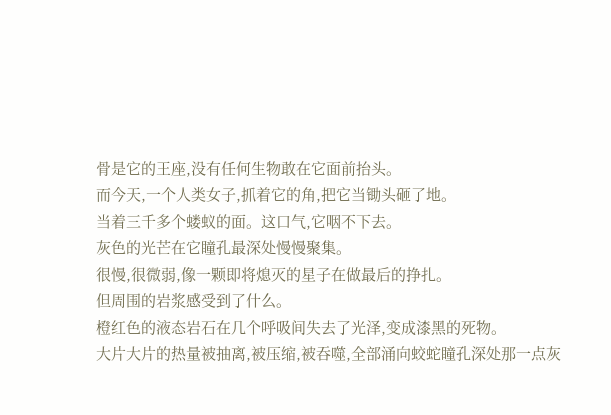骨是它的王座,没有任何生物敢在它面前抬头。
而今天,一个人类女子,抓着它的角,把它当锄头砸了地。
当着三千多个蝼蚁的面。这口气,它咽不下去。
灰色的光芒在它瞳孔最深处慢慢聚集。
很慢,很微弱,像一颗即将熄灭的星子在做最后的挣扎。
但周围的岩浆感受到了什么。
橙红色的液态岩石在几个呼吸间失去了光泽,变成漆黑的死物。
大片大片的热量被抽离,被压缩,被吞噬,全部涌向蛟蛇瞳孔深处那一点灰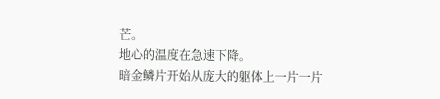芒。
地心的温度在急速下降。
暗金鳞片开始从庞大的躯体上一片一片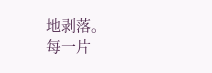地剥落。
每一片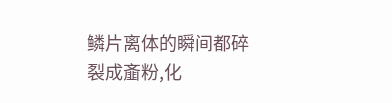鳞片离体的瞬间都碎裂成齑粉,化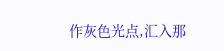作灰色光点,汇入那